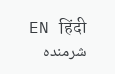EN हिंदी
شرمندہ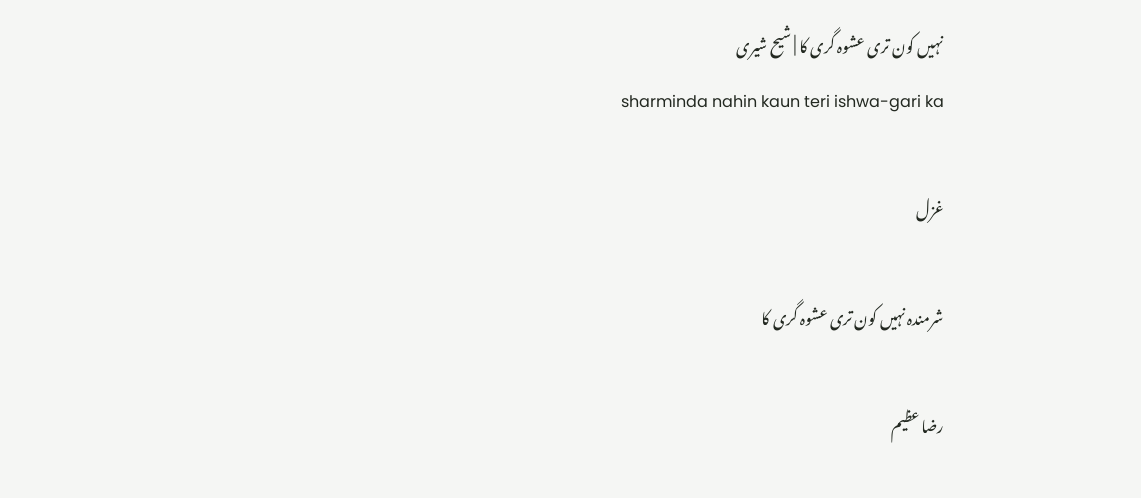نہیں کون تری عشوہ گری کا | شیح شیری
sharminda nahin kaun teri ishwa-gari ka

غزل

شرمندہ نہیں کون تری عشوہ گری کا

رضا عظیم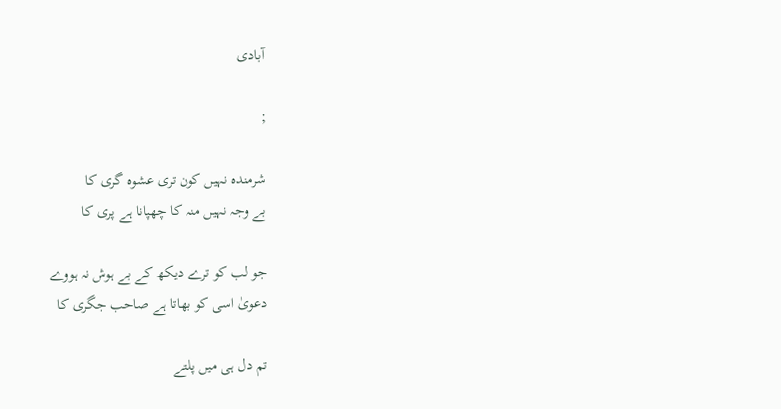آبادی

;

شرمندہ نہیں کون تری عشوہ گری کا
بے وجہ نہیں منہ کا چھپانا ہے پری کا

جو لب کو ترے دیکھ کے بے ہوش نہ ہووے
دعویٰ اسی کو بھاتا ہے صاحب جگری کا

تم دل ہی میں پلتے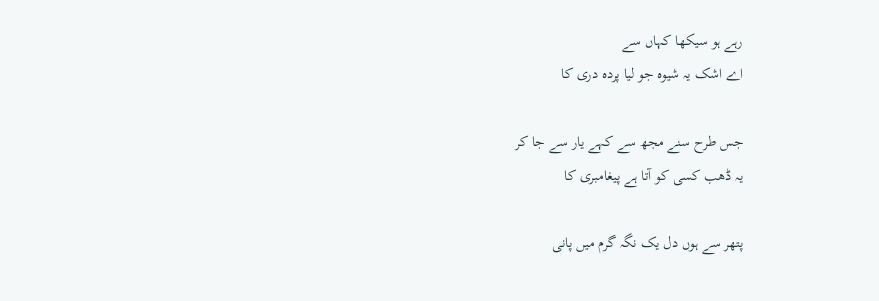رہے ہو سیکھا کہاں سے
اے اشک یہ شیوہ جو لیا پردہ دری کا

جس طرح سنے مجھ سے کہے یار سے جا کر
یہ ڈھب کسی کو آتا ہے پیغامبری کا

پتھر سے ہوں دل یک نگہ گرم میں پانی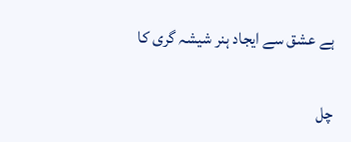ہے عشق سے ایجاد ہنر شیشہ گری کا

چل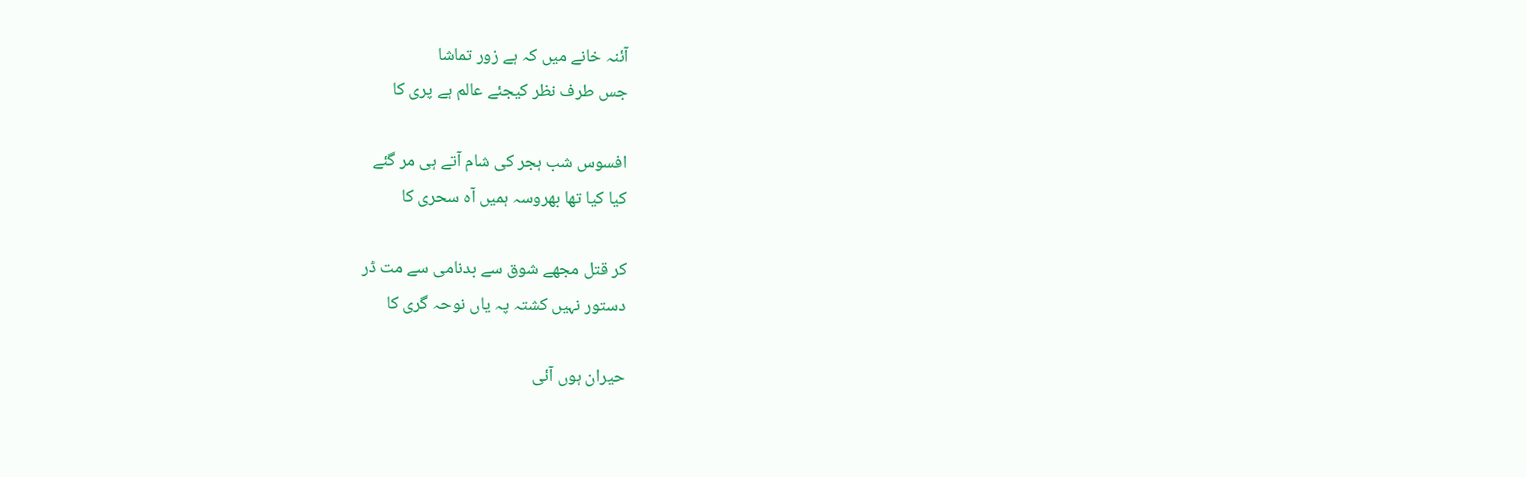آئنہ خانے میں کہ ہے زور تماشا
جس طرف نظر کیجئے عالم ہے پری کا

افسوس شب ہجر کی شام آتے ہی مر گئے
کیا کیا تھا بھروسہ ہمیں آہ سحری کا

کر قتل مجھے شوق سے بدنامی سے مت ڈر
دستور نہیں کشتہ پہ یاں نوحہ گری کا

حیران ہوں آئی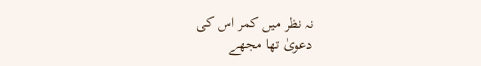نہ نظر میں کمر اس کی
دعویٰ تھا مجھے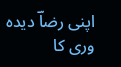اپنی رضاؔ دیدہ وری کا